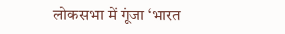लोकसभा में गूंजा ‘भारत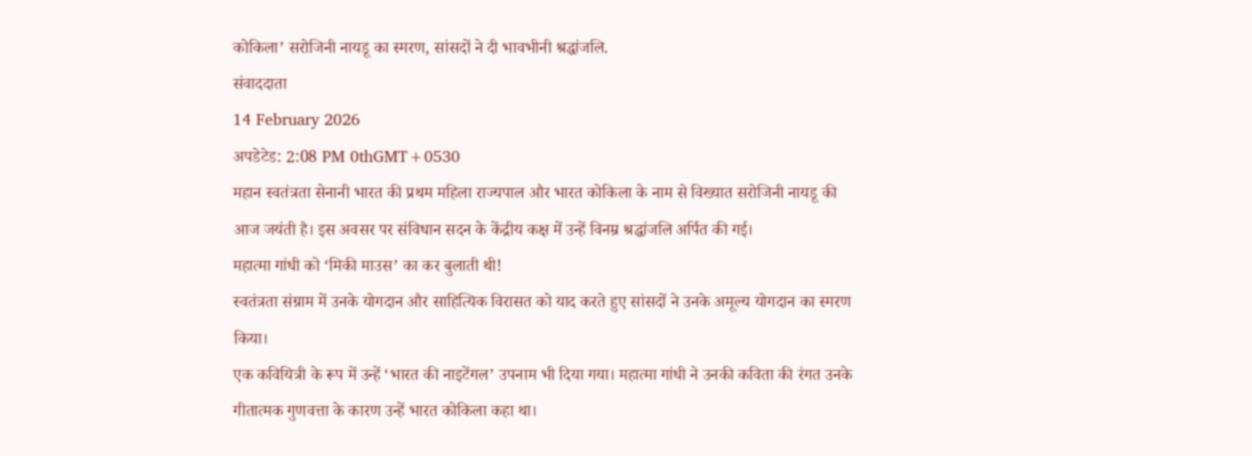कोकिला’ सरोजिनी नायडू का स्मरण, सांसदों ने दी भावभीनी श्रद्धांजलि.
संवाददाता
14 February 2026
अपडेटेड: 2:08 PM 0thGMT+0530
महान स्वतंत्रता सेनानी भारत की प्रथम महिला राज्यपाल और भारत कोकिला के नाम से विख्यात सरोजिनी नायडू की आज जयंती है। इस अवसर पर संविधान सदन के केंद्रीय कक्ष में उन्हें विनम्र श्रद्धांजलि अर्पित की गई।
महात्मा गांधी को ‘मिकी माउस’ का कर बुलाती थी!
स्वतंत्रता संग्राम में उनके योगदान और साहित्यिक विरासत को याद करते हुए सांसदों ने उनके अमूल्य योगदान का स्मरण किया।
एक कवियित्री के रूप में उन्हें ‘भारत की नाइटेंगल’ उपनाम भी दिया गया। महात्मा गांधी ने उनकी कविता की रंगत उनके गीतात्मक गुणवत्ता के कारण उन्हें भारत कोकिला कहा था।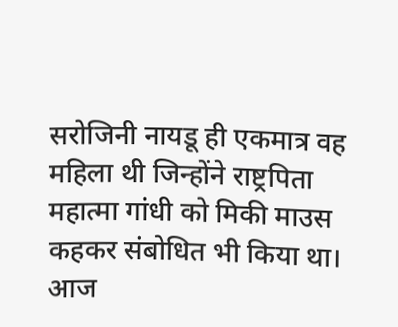सरोजिनी नायडू ही एकमात्र वह महिला थी जिन्होंने राष्ट्रपिता महात्मा गांधी को मिकी माउस कहकर संबोधित भी किया था।
आज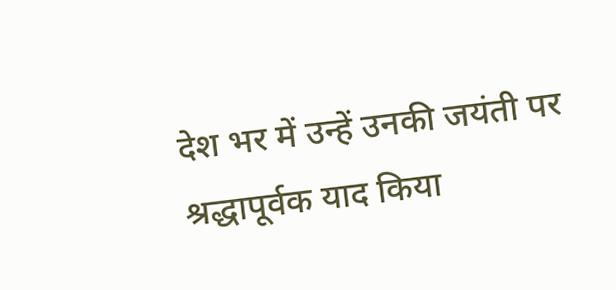देश भर में उन्हें उनकी जयंती पर श्रद्धापूर्वक याद किया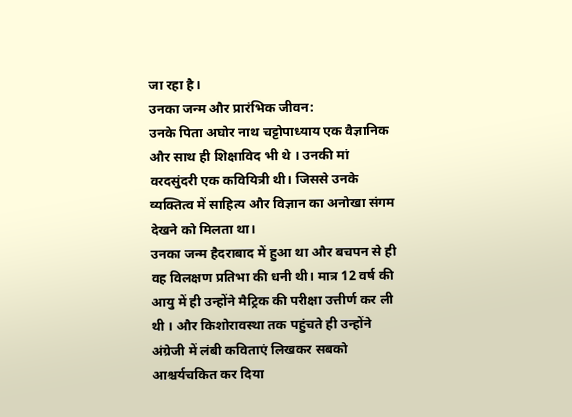जा रहा है।
उनका जन्म और प्रारंभिक जीवन:
उनके पिता अघोर नाथ चट्टोपाध्याय एक वैज्ञानिक और साथ ही शिक्षाविद भी थे । उनकी मां वरदसुंदरी एक कवियित्री थी। जिससे उनके व्यक्तित्व में साहित्य और विज्ञान का अनोखा संगम देखने को मिलता था।
उनका जन्म हैदराबाद में हुआ था और बचपन से ही वह विलक्षण प्रतिभा की धनी थी। मात्र 12 वर्ष की आयु में ही उन्होंने मैट्रिक की परीक्षा उत्तीर्ण कर ली थी । और किशोरावस्था तक पहुंचते ही उन्होंने अंग्रेजी में लंबी कविताएं लिखकर सबको आश्चर्यचकित कर दिया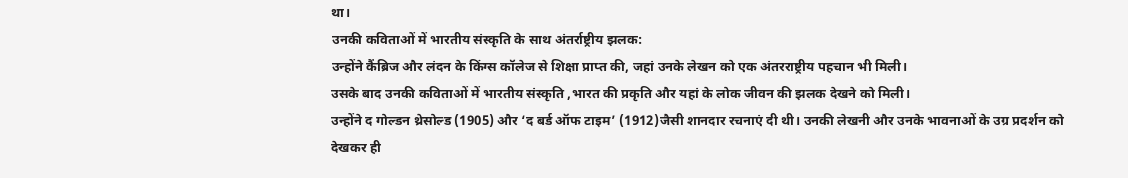था।
उनकी कविताओं में भारतीय संस्कृति के साथ अंतर्राष्ट्रीय झलक:
उन्होंने कैंब्रिज और लंदन के किंग्स कॉलेज से शिक्षा प्राप्त की, जहां उनके लेखन को एक अंतरराष्ट्रीय पहचान भी मिली।
उसके बाद उनकी कविताओं में भारतीय संस्कृति ,भारत की प्रकृति और यहां के लोक जीवन की झलक देखने को मिली।
उन्होंने द गोल्डन थ्रेसोल्ड (1905) और ‘द बर्ड ऑफ टाइम’ (1912)जैसी शानदार रचनाएं दी थी। उनकी लेखनी और उनके भावनाओं के उग्र प्रदर्शन को देखकर ही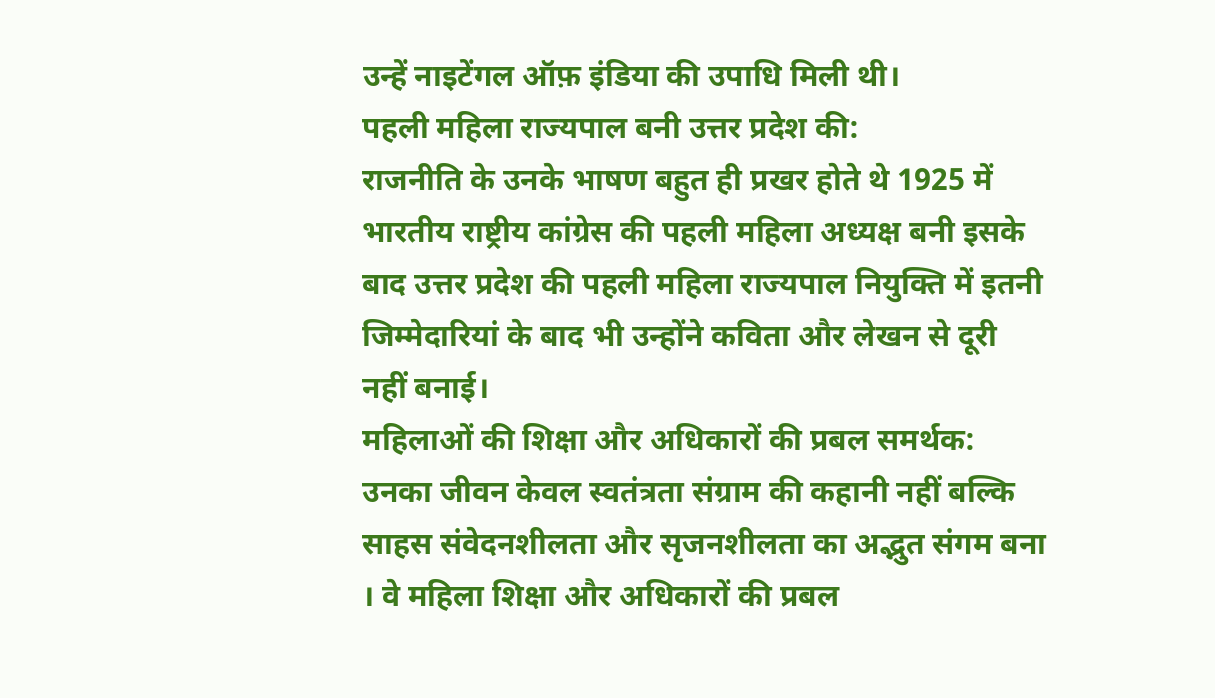उन्हें नाइटेंगल ऑफ़ इंडिया की उपाधि मिली थी।
पहली महिला राज्यपाल बनी उत्तर प्रदेश की:
राजनीति के उनके भाषण बहुत ही प्रखर होते थे 1925 में भारतीय राष्ट्रीय कांग्रेस की पहली महिला अध्यक्ष बनी इसके बाद उत्तर प्रदेश की पहली महिला राज्यपाल नियुक्ति में इतनी जिम्मेदारियां के बाद भी उन्होंने कविता और लेखन से दूरी नहीं बनाई।
महिलाओं की शिक्षा और अधिकारों की प्रबल समर्थक:
उनका जीवन केवल स्वतंत्रता संग्राम की कहानी नहीं बल्कि साहस संवेदनशीलता और सृजनशीलता का अद्भुत संगम बना । वे महिला शिक्षा और अधिकारों की प्रबल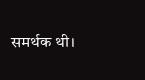समर्थक थी।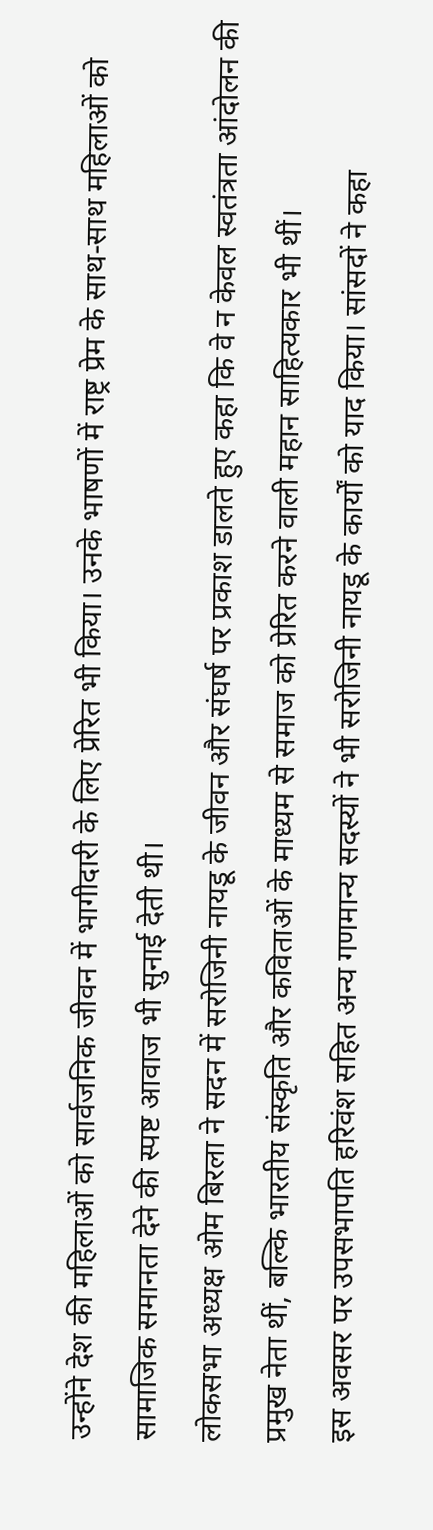उन्होंने देश की महिलाओं को सार्वजनिक जीवन में भागीदारी के लिए प्रेरित भी किया। उनके भाषणों में राष्ट्र प्रेम के साथ-साथ महिलाओं को सामाजिक समानता देने की स्पष्ट आवाज भी सुनाई देती थी।
लोकसभा अध्यक्ष ओम बिरला ने सदन में सरोजिनी नायडू के जीवन और संघर्ष पर प्रकाश डालते हुए कहा कि वे न केवल स्वतंत्रता आंदोलन की प्रमुख नेता थीं, बल्कि भारतीय संस्कृति और कविताओं के माध्यम से समाज को प्रेरित करने वाली महान साहित्यकार भी थीं।
इस अवसर पर उपसभापति हरिवंश सहित अन्य गणमान्य सदस्यों ने भी सरोजिनी नायडू के कार्यों को याद किया। सांसदों ने कहा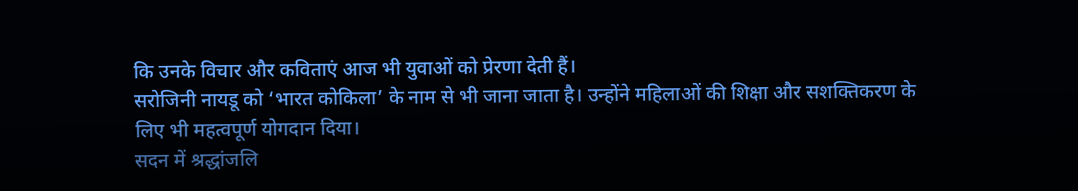कि उनके विचार और कविताएं आज भी युवाओं को प्रेरणा देती हैं।
सरोजिनी नायडू को ‘भारत कोकिला’ के नाम से भी जाना जाता है। उन्होंने महिलाओं की शिक्षा और सशक्तिकरण के लिए भी महत्वपूर्ण योगदान दिया।
सदन में श्रद्धांजलि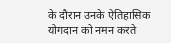के दौरान उनके ऐतिहासिक योगदान को नमन करते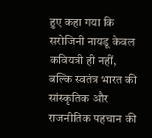हुए कहा गया कि सरोजिनी नायडू केवल कवियत्री ही नहीं, बल्कि स्वतंत्र भारत की सांस्कृतिक और राजनीतिक पहचान की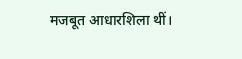मजबूत आधारशिला थीं।